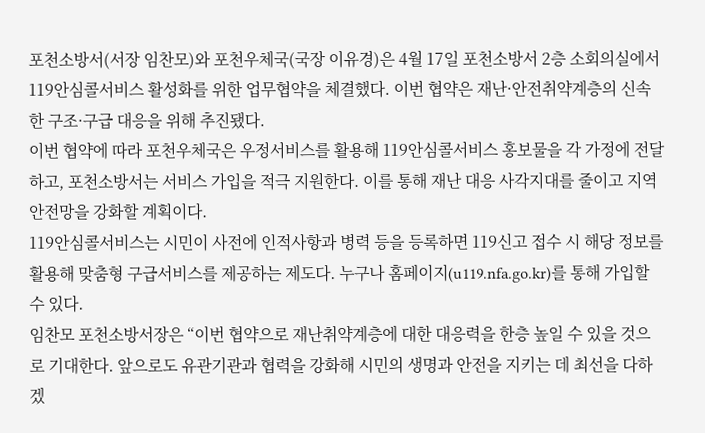포천소방서(서장 임찬모)와 포천우체국(국장 이유경)은 4월 17일 포천소방서 2층 소회의실에서 119안심콜서비스 활성화를 위한 업무협약을 체결했다. 이번 협약은 재난·안전취약계층의 신속한 구조·구급 대응을 위해 추진됐다.
이번 협약에 따라 포천우체국은 우정서비스를 활용해 119안심콜서비스 홍보물을 각 가정에 전달하고, 포천소방서는 서비스 가입을 적극 지원한다. 이를 통해 재난 대응 사각지대를 줄이고 지역 안전망을 강화할 계획이다.
119안심콜서비스는 시민이 사전에 인적사항과 병력 등을 등록하면 119신고 접수 시 해당 정보를 활용해 맞춤형 구급서비스를 제공하는 제도다. 누구나 홈페이지(u119.nfa.go.kr)를 통해 가입할 수 있다.
임찬모 포천소방서장은 “이번 협약으로 재난취약계층에 대한 대응력을 한층 높일 수 있을 것으로 기대한다. 앞으로도 유관기관과 협력을 강화해 시민의 생명과 안전을 지키는 데 최선을 다하겠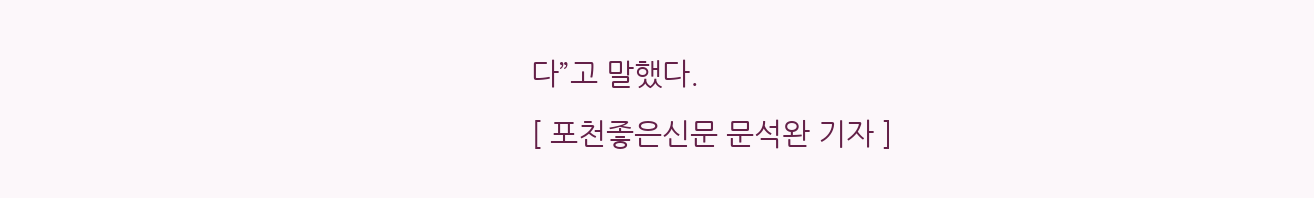다”고 말했다.
[ 포천좋은신문 문석완 기자 ]